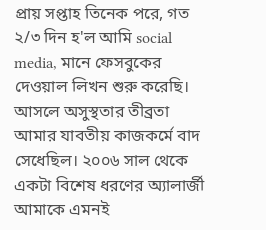প্রায় সপ্তাহ তিনেক পরে, গত ২/৩ দিন হ'ল আমি social media, মানে ফেসবুকের দেওয়াল লিখন শুরু করেছি। আসলে অসুস্থতার তীব্রতা আমার যাবতীয় কাজকর্মে বাদ সেধেছিল। ২০০৬ সাল থেকে একটা বিশেষ ধরণের অ্যালার্জী আমাকে এমনই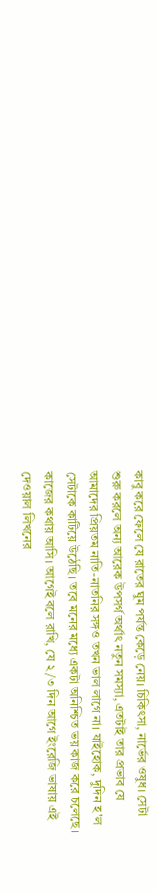কাবু করে ফেলে যে রাতের ঘুম পর্যন্ত কেড়ে নেয়। চিকিৎসা, নার্ভের ওষুধ। সেটা শুরু করলে অন্য আরেক উপসর্গ অর্থাৎ নতুন সমস্যা, এতটাই তার প্রভাব যে আমাদের প্রিয়তম নাতি-নাতনির সঙ্গও তখন ভাল লাগে না। যাইহোক, দুদিন হ'ল সেটাকে কাটিয়ে উঠেছি। তবে মনের মধ্যে একটা অনিশ্চিত ভয় কাজ করে চলেছে।
কাজের কথায় আসি। আগেই বলে রাখি, যে ২/৩ দিন আগে ইংরেজি ভাষায় এই দেওয়াল লিখনের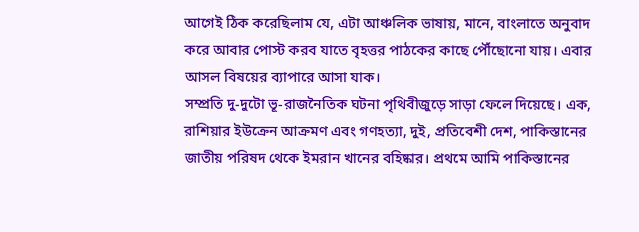আগেই ঠিক করেছিলাম যে, এটা আঞ্চলিক ভাষায়, মানে, বাংলাতে অনুবাদ করে আবার পোস্ট করব যাতে বৃহত্তর পাঠকের কাছে পৌঁছোনো যায়। এবার আসল বিষয়ের ব্যাপারে আসা যাক।
সম্প্রতি দু-দুটো ভূ-রাজনৈতিক ঘটনা পৃথিবীজুড়ে সাড়া ফেলে দিয়েছে। এক, রাশিয়ার ইউক্রেন আক্রমণ এবং গণহত্যা, দুই, প্রতিবেশী দেশ, পাকিস্তানের জাতীয় পরিষদ থেকে ইমরান খানের বহিষ্কার। প্রথমে আমি পাকিস্তানের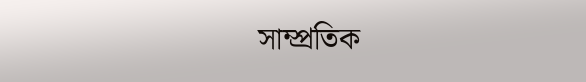সাম্প্রতিক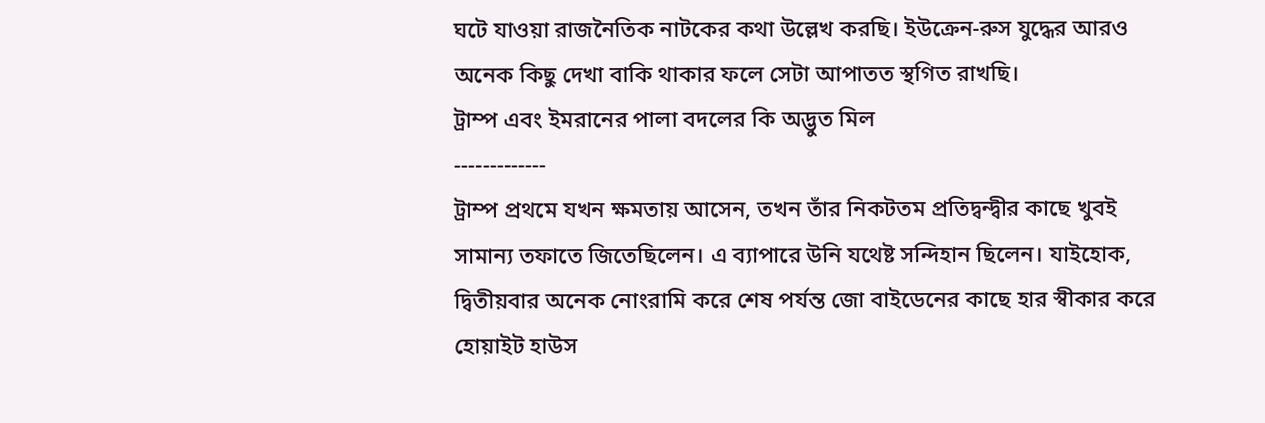ঘটে যাওয়া রাজনৈতিক নাটকের কথা উল্লেখ করছি। ইউক্রেন-রুস যুদ্ধের আরও অনেক কিছু দেখা বাকি থাকার ফলে সেটা আপাতত স্থগিত রাখছি।
ট্রাম্প এবং ইমরানের পালা বদলের কি অদ্ভুত মিল
---‐---‐-----
ট্রাম্প প্রথমে যখন ক্ষমতায় আসেন, তখন তাঁর নিকটতম প্রতিদ্বন্দ্বীর কাছে খুবই সামান্য তফাতে জিতেছিলেন। এ ব্যাপারে উনি যথেষ্ট সন্দিহান ছিলেন। যাইহোক, দ্বিতীয়বার অনেক নোংরামি করে শেষ পর্যন্ত জো বাইডেনের কাছে হার স্বীকার করে হোয়াইট হাউস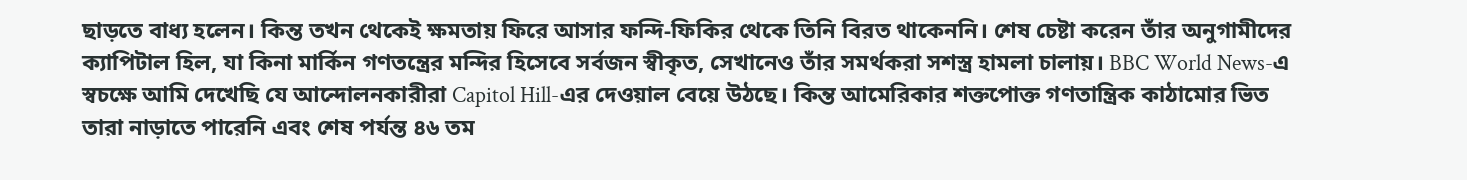ছাড়তে বাধ্য হলেন। কিন্ত তখন থেকেই ক্ষমতায় ফিরে আসার ফন্দি-ফিকির থেকে তিনি বিরত থাকেননি। শেষ চেষ্টা করেন তাঁর অনুগামীদের ক্যাপিটাল হিল, যা কিনা মার্কিন গণতন্ত্রের মন্দির হিসেবে সর্বজন স্বীকৃত, সেখানেও তাঁর সমর্থকরা সশস্ত্র হামলা চালায়। BBC World News-এ স্বচক্ষে আমি দেখেছি যে আন্দোলনকারীরা Capitol Hill-এর দেওয়াল বেয়ে উঠছে। কিন্ত আমেরিকার শক্তপোক্ত গণতান্ত্রিক কাঠামোর ভিত তারা নাড়াতে পারেনি এবং শেষ পর্যন্ত ৪৬ তম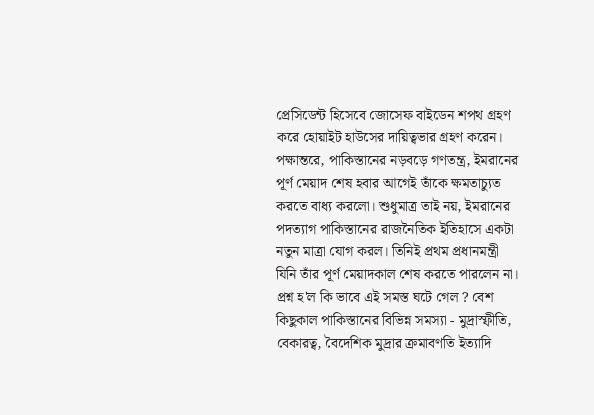প্রেসিডেন্ট হিসেবে জোসেফ বাইডেন শপথ গ্রহণ করে হোয়াইট হাউসের দায়িত্বভার গ্রহণ করেন। পক্ষান্তরে, পাকিস্তানের নড়বড়ে গণতন্ত্র, ইমরানের পূর্ণ মেয়াদ শেষ হবার আগেই তাঁকে ক্ষমতাচ্যুত করতে বাধ্য করলো। শুধুমাত্র তাই নয়, ইমরানের পদত্যাগ পাকিস্তানের রাজনৈতিক ইতিহাসে একটা নতুন মাত্রা যোগ করল। তিনিই প্রথম প্রধানমন্ত্রী যিনি তাঁর পূর্ণ মেয়াদকাল শেষ করতে পারলেন না।
প্রশ্ন হ'ল কি ভাবে এই সমস্ত ঘটে গেল ? বেশ কিছুকাল পাকিস্তানের বিভিন্ন সমস্যা - মুদ্রাস্ফীতি, বেকারত্ব, বৈদেশিক মুদ্রার ক্রমাবণতি ইত্যাদি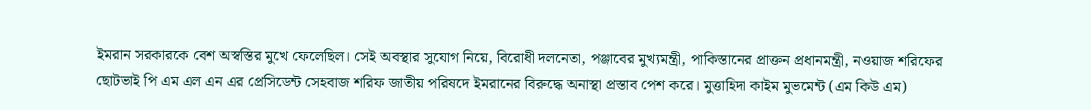ইমরান সরকারকে বেশ অস্বস্তির মুখে ফেলেছিল। সেই অবস্থার সুযোগ নিয়ে, বিরোধী দলনেতা, পঞ্জাবের মুখ্যমন্ত্রী, পাকিস্তানের প্রাক্তন প্রধানমন্ত্রী, নওয়াজ শরিফের ছোটভাই পি এম এল এন এর প্রেসিডেন্ট সেহবাজ শরিফ জাতীয় পরিষদে ইমরানের বিরুদ্ধে অনাস্থা প্রস্তাব পেশ করে। মুত্তাহিদা কাইম মুভমেন্ট (এম কিউ এম)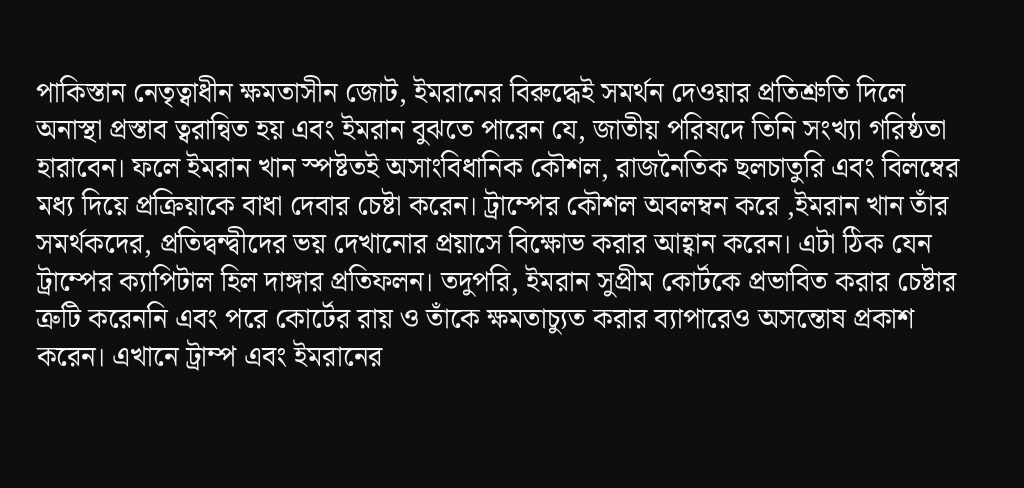পাকিস্তান নেতৃত্বাধীন ক্ষমতাসীন জোট, ইমরানের বিরুদ্ধেই সমর্থন দেওয়ার প্রতিশ্রুতি দিলে অনাস্থা প্রস্তাব ত্বরান্বিত হয় এবং ইমরান বুঝতে পারেন যে, জাতীয় পরিষদে তিনি সংখ্যা গরিষ্ঠতা হারাবেন। ফলে ইমরান খান স্পষ্টতই অসাংবিধানিক কৌশল, রাজনৈতিক ছলচাতুরি এবং বিলম্বের মধ্য দিয়ে প্রক্রিয়াকে বাধা দেবার চেষ্টা করেন। ট্রাম্পের কৌশল অবলম্বন করে ,ইমরান খান তাঁর সমর্থকদের, প্রতিদ্বন্দ্বীদের ভয় দেখানোর প্রয়াসে বিক্ষোভ করার আহ্বান করেন। এটা ঠিক যেন ট্রাম্পের ক্যাপিটাল হিল দাঙ্গার প্রতিফলন। তদুপরি, ইমরান সুপ্রীম কোর্টকে প্রভাবিত করার চেষ্টার ত্রুটি করেননি এবং পরে কোর্টের রায় ও তাঁকে ক্ষমতাচ্যুত করার ব্যাপারেও অসন্তোষ প্রকাশ করেন। এখানে ট্রাম্প এবং ইমরানের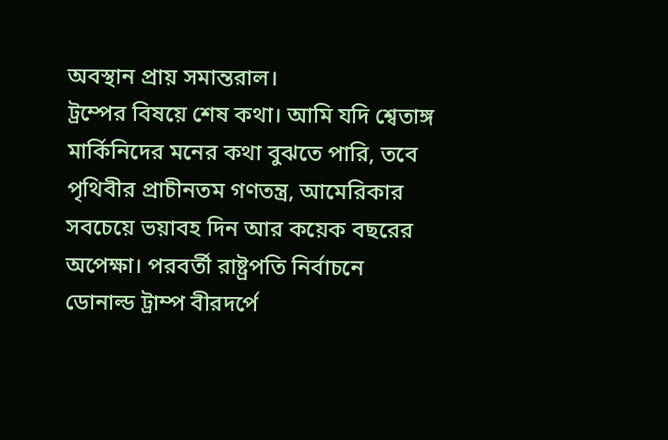অবস্থান প্রায় সমান্তরাল।
ট্রম্পের বিষয়ে শেষ কথা। আমি যদি শ্বেতাঙ্গ মার্কিনিদের মনের কথা বুঝতে পারি, তবে পৃথিবীর প্রাচীনতম গণতন্ত্র, আমেরিকার সবচেয়ে ভয়াবহ দিন আর কয়েক বছরের অপেক্ষা। পরবর্তী রাষ্ট্রপতি নির্বাচনে ডোনাল্ড ট্রাম্প বীরদর্পে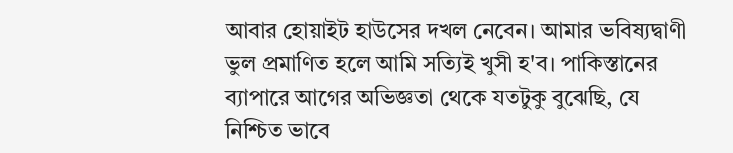আবার হোয়াইট হাউসের দখল নেবেন। আমার ভবিষ্যদ্বাণী ভুল প্রমাণিত হলে আমি সত্যিই খুসী হ'ব। পাকিস্তানের ব্যাপারে আগের অভিজ্ঞতা থেকে যতটুকু বুঝেছি, যে নিশ্চিত ভাবে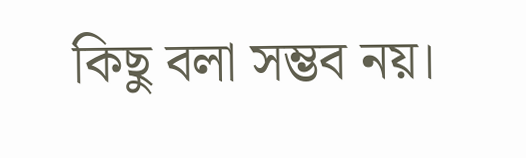কিছু বলা সম্ভব নয়।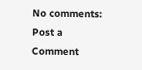No comments:
Post a Comment